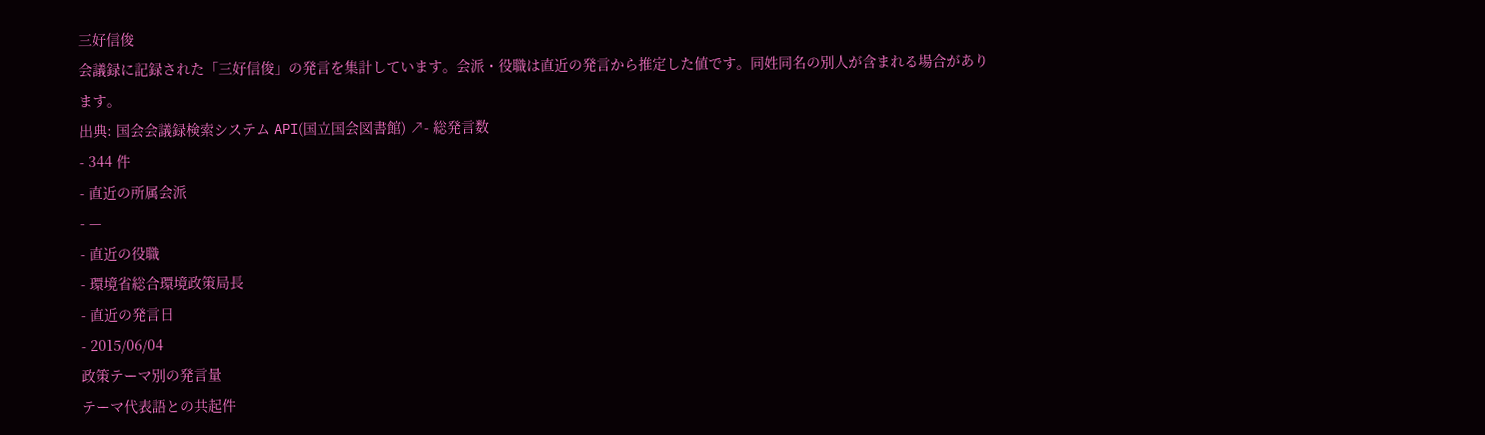三好信俊
会議録に記録された「三好信俊」の発言を集計しています。会派・役職は直近の発言から推定した値です。同姓同名の別人が含まれる場合があります。
出典: 国会会議録検索システム API(国立国会図書館) ↗- 総発言数
- 344 件
- 直近の所属会派
- —
- 直近の役職
- 環境省総合環境政策局長
- 直近の発言日
- 2015/06/04
政策テーマ別の発言量
テーマ代表語との共起件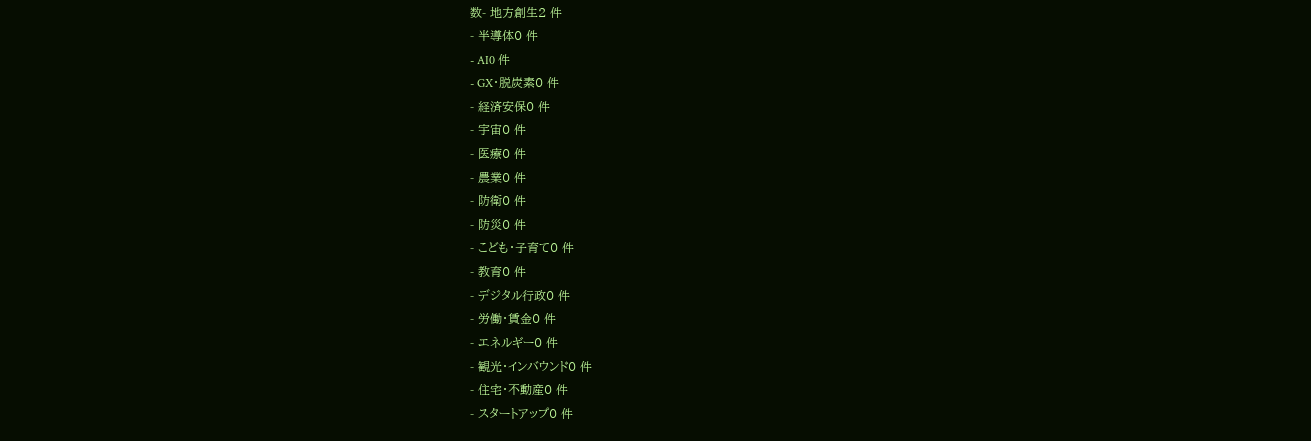数- 地方創生2 件
- 半導体0 件
- AI0 件
- GX・脱炭素0 件
- 経済安保0 件
- 宇宙0 件
- 医療0 件
- 農業0 件
- 防衛0 件
- 防災0 件
- こども・子育て0 件
- 教育0 件
- デジタル行政0 件
- 労働・賃金0 件
- エネルギー0 件
- 観光・インバウンド0 件
- 住宅・不動産0 件
- スタートアップ0 件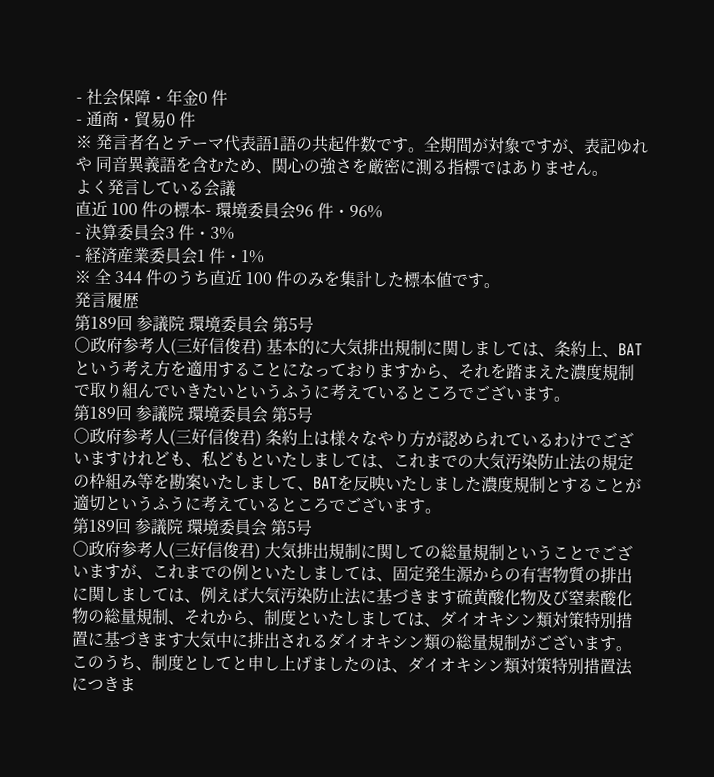- 社会保障・年金0 件
- 通商・貿易0 件
※ 発言者名とテーマ代表語1語の共起件数です。全期間が対象ですが、表記ゆれや 同音異義語を含むため、関心の強さを厳密に測る指標ではありません。
よく発言している会議
直近 100 件の標本- 環境委員会96 件・96%
- 決算委員会3 件・3%
- 経済産業委員会1 件・1%
※ 全 344 件のうち直近 100 件のみを集計した標本値です。
発言履歴
第189回 参議院 環境委員会 第5号
○政府参考人(三好信俊君) 基本的に大気排出規制に関しましては、条約上、BATという考え方を適用することになっておりますから、それを踏まえた濃度規制で取り組んでいきたいというふうに考えているところでございます。
第189回 参議院 環境委員会 第5号
○政府参考人(三好信俊君) 条約上は様々なやり方が認められているわけでございますけれども、私どもといたしましては、これまでの大気汚染防止法の規定の枠組み等を勘案いたしまして、BATを反映いたしました濃度規制とすることが適切というふうに考えているところでございます。
第189回 参議院 環境委員会 第5号
○政府参考人(三好信俊君) 大気排出規制に関しての総量規制ということでございますが、これまでの例といたしましては、固定発生源からの有害物質の排出に関しましては、例えば大気汚染防止法に基づきます硫黄酸化物及び窒素酸化物の総量規制、それから、制度といたしましては、ダイオキシン類対策特別措置に基づきます大気中に排出されるダイオキシン類の総量規制がございます。 このうち、制度としてと申し上げましたのは、ダイオキシン類対策特別措置法につきま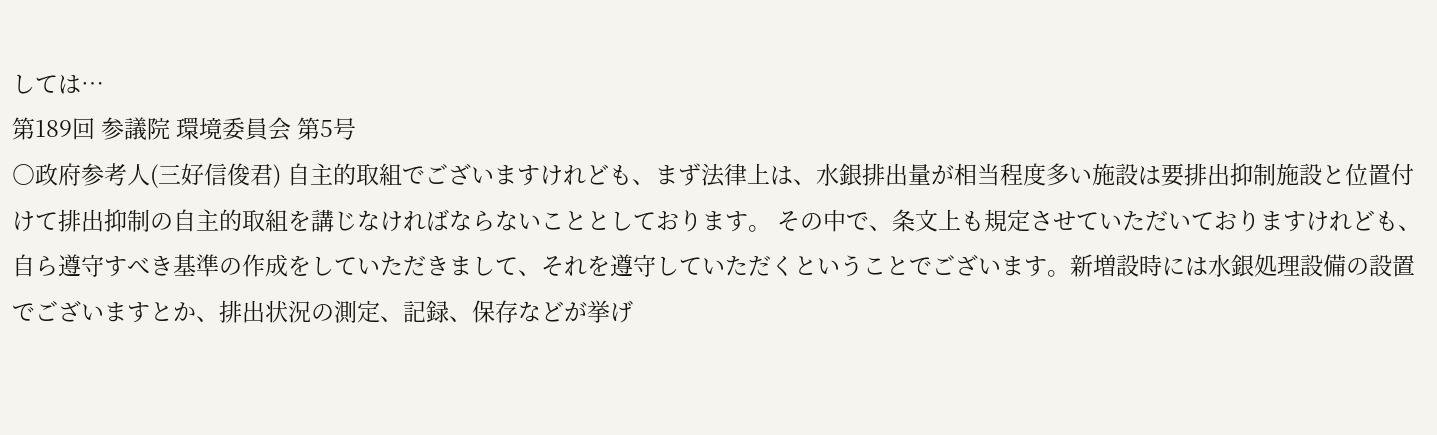しては…
第189回 参議院 環境委員会 第5号
○政府参考人(三好信俊君) 自主的取組でございますけれども、まず法律上は、水銀排出量が相当程度多い施設は要排出抑制施設と位置付けて排出抑制の自主的取組を講じなければならないこととしております。 その中で、条文上も規定させていただいておりますけれども、自ら遵守すべき基準の作成をしていただきまして、それを遵守していただくということでございます。新増設時には水銀処理設備の設置でございますとか、排出状況の測定、記録、保存などが挙げ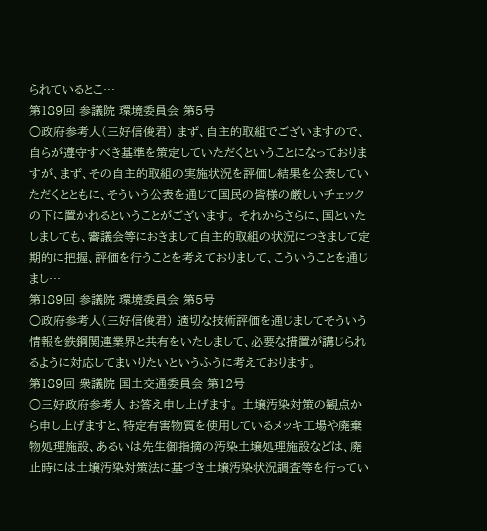られているとこ…
第189回 参議院 環境委員会 第5号
○政府参考人(三好信俊君) まず、自主的取組でございますので、自らが遵守すべき基準を策定していただくということになっておりますが、まず、その自主的取組の実施状況を評価し結果を公表していただくとともに、そういう公表を通じて国民の皆様の厳しいチェックの下に置かれるということがございます。 それからさらに、国といたしましても、審議会等におきまして自主的取組の状況につきまして定期的に把握、評価を行うことを考えておりまして、こういうことを通じまし…
第189回 参議院 環境委員会 第5号
○政府参考人(三好信俊君) 適切な技術評価を通じましてそういう情報を鉄鋼関連業界と共有をいたしまして、必要な措置が講じられるように対応してまいりたいというふうに考えております。
第189回 衆議院 国土交通委員会 第12号
○三好政府参考人 お答え申し上げます。 土壌汚染対策の観点から申し上げますと、特定有害物質を使用しているメッキ工場や廃棄物処理施設、あるいは先生御指摘の汚染土壌処理施設などは、廃止時には土壌汚染対策法に基づき土壌汚染状況調査等を行ってい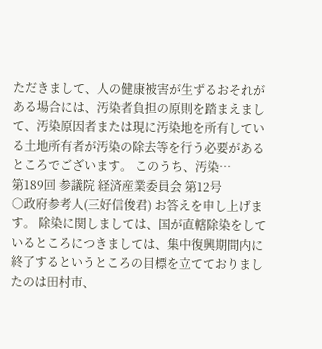ただきまして、人の健康被害が生ずるおそれがある場合には、汚染者負担の原則を踏まえまして、汚染原因者または現に汚染地を所有している土地所有者が汚染の除去等を行う必要があるところでございます。 このうち、汚染…
第189回 参議院 経済産業委員会 第12号
○政府参考人(三好信俊君) お答えを申し上げます。 除染に関しましては、国が直轄除染をしているところにつきましては、集中復興期間内に終了するというところの目標を立てておりましたのは田村市、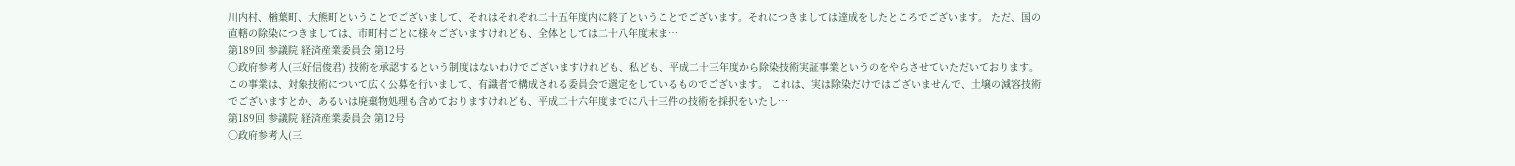川内村、楢葉町、大熊町ということでございまして、それはそれぞれ二十五年度内に終了ということでございます。それにつきましては達成をしたところでございます。 ただ、国の直轄の除染につきましては、市町村ごとに様々ございますけれども、全体としては二十八年度末ま…
第189回 参議院 経済産業委員会 第12号
○政府参考人(三好信俊君) 技術を承認するという制度はないわけでございますけれども、私ども、平成二十三年度から除染技術実証事業というのをやらさせていただいております。この事業は、対象技術について広く公募を行いまして、有識者で構成される委員会で選定をしているものでございます。 これは、実は除染だけではございませんで、土壌の減容技術でございますとか、あるいは廃棄物処理も含めておりますけれども、平成二十六年度までに八十三件の技術を採択をいたし…
第189回 参議院 経済産業委員会 第12号
○政府参考人(三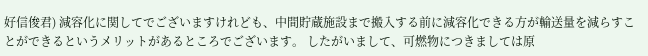好信俊君) 減容化に関してでございますけれども、中間貯蔵施設まで搬入する前に減容化できる方が輸送量を減らすことができるというメリットがあるところでございます。 したがいまして、可燃物につきましては原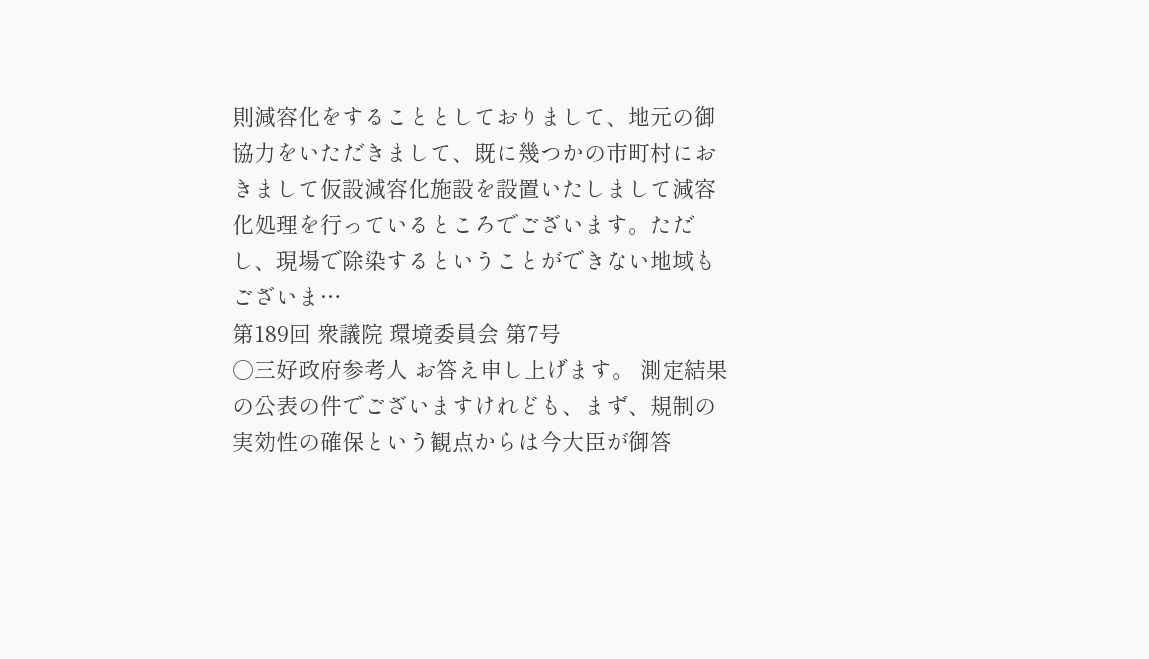則減容化をすることとしておりまして、地元の御協力をいただきまして、既に幾つかの市町村におきまして仮設減容化施設を設置いたしまして減容化処理を行っているところでございます。ただし、現場で除染するということができない地域もございま…
第189回 衆議院 環境委員会 第7号
○三好政府参考人 お答え申し上げます。 測定結果の公表の件でございますけれども、まず、規制の実効性の確保という観点からは今大臣が御答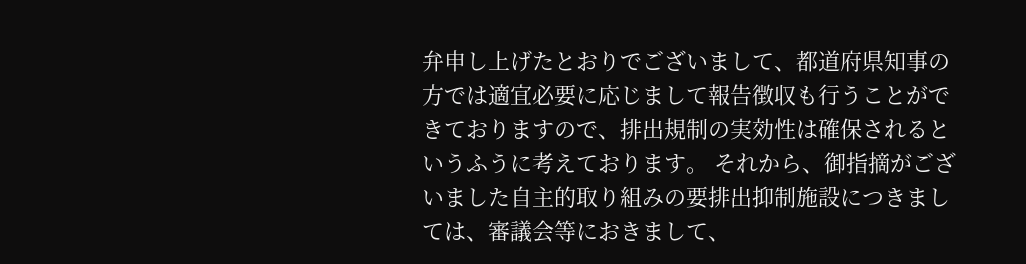弁申し上げたとおりでございまして、都道府県知事の方では適宜必要に応じまして報告徴収も行うことができておりますので、排出規制の実効性は確保されるというふうに考えております。 それから、御指摘がございました自主的取り組みの要排出抑制施設につきましては、審議会等におきまして、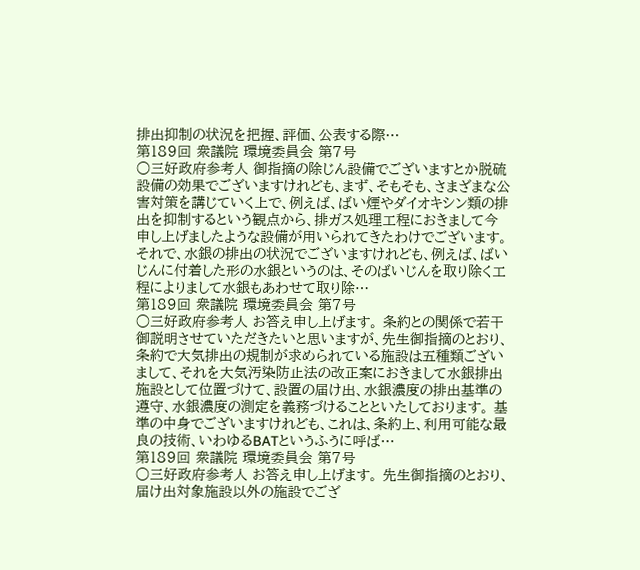排出抑制の状況を把握、評価、公表する際…
第189回 衆議院 環境委員会 第7号
○三好政府参考人 御指摘の除じん設備でございますとか脱硫設備の効果でございますけれども、まず、そもそも、さまざまな公害対策を講じていく上で、例えば、ばい煙やダイオキシン類の排出を抑制するという観点から、排ガス処理工程におきまして今申し上げましたような設備が用いられてきたわけでございます。 それで、水銀の排出の状況でございますけれども、例えば、ばいじんに付着した形の水銀というのは、そのばいじんを取り除く工程によりまして水銀もあわせて取り除…
第189回 衆議院 環境委員会 第7号
○三好政府参考人 お答え申し上げます。 条約との関係で若干御説明させていただきたいと思いますが、先生御指摘のとおり、条約で大気排出の規制が求められている施設は五種類ございまして、それを大気汚染防止法の改正案におきまして水銀排出施設として位置づけて、設置の届け出、水銀濃度の排出基準の遵守、水銀濃度の測定を義務づけることといたしております。 基準の中身でございますけれども、これは、条約上、利用可能な最良の技術、いわゆるBATというふうに呼ば…
第189回 衆議院 環境委員会 第7号
○三好政府参考人 お答え申し上げます。 先生御指摘のとおり、届け出対象施設以外の施設でござ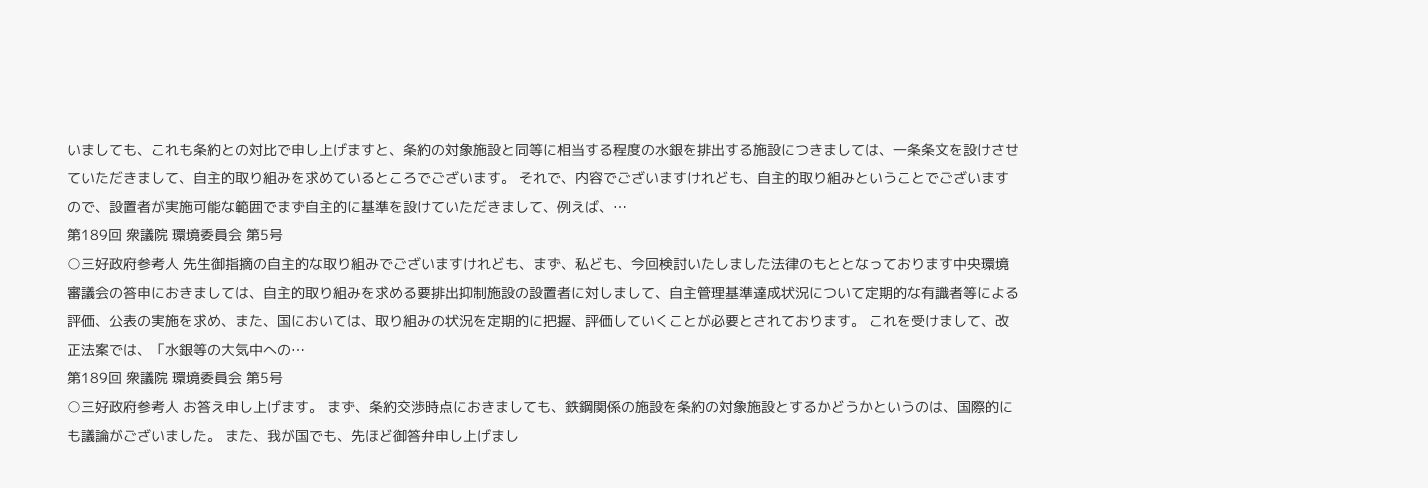いましても、これも条約との対比で申し上げますと、条約の対象施設と同等に相当する程度の水銀を排出する施設につきましては、一条条文を設けさせていただきまして、自主的取り組みを求めているところでございます。 それで、内容でございますけれども、自主的取り組みということでございますので、設置者が実施可能な範囲でまず自主的に基準を設けていただきまして、例えば、…
第189回 衆議院 環境委員会 第5号
○三好政府参考人 先生御指摘の自主的な取り組みでございますけれども、まず、私ども、今回検討いたしました法律のもととなっております中央環境審議会の答申におきましては、自主的取り組みを求める要排出抑制施設の設置者に対しまして、自主管理基準達成状況について定期的な有識者等による評価、公表の実施を求め、また、国においては、取り組みの状況を定期的に把握、評価していくことが必要とされております。 これを受けまして、改正法案では、「水銀等の大気中への…
第189回 衆議院 環境委員会 第5号
○三好政府参考人 お答え申し上げます。 まず、条約交渉時点におきましても、鉄鋼関係の施設を条約の対象施設とするかどうかというのは、国際的にも議論がございました。 また、我が国でも、先ほど御答弁申し上げまし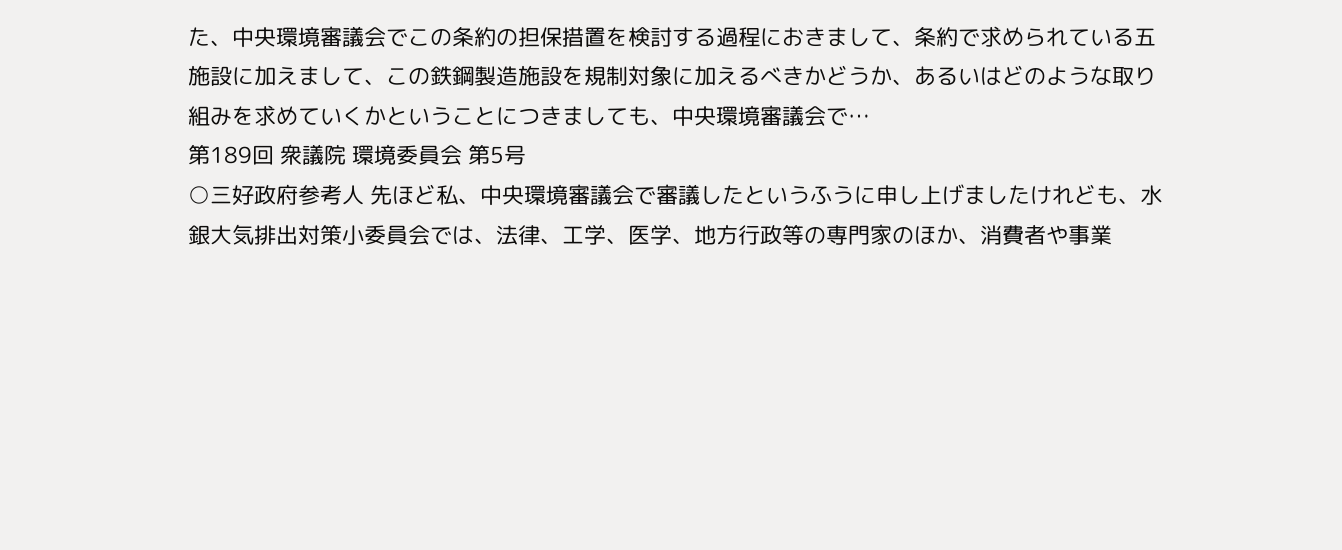た、中央環境審議会でこの条約の担保措置を検討する過程におきまして、条約で求められている五施設に加えまして、この鉄鋼製造施設を規制対象に加えるべきかどうか、あるいはどのような取り組みを求めていくかということにつきましても、中央環境審議会で…
第189回 衆議院 環境委員会 第5号
○三好政府参考人 先ほど私、中央環境審議会で審議したというふうに申し上げましたけれども、水銀大気排出対策小委員会では、法律、工学、医学、地方行政等の専門家のほか、消費者や事業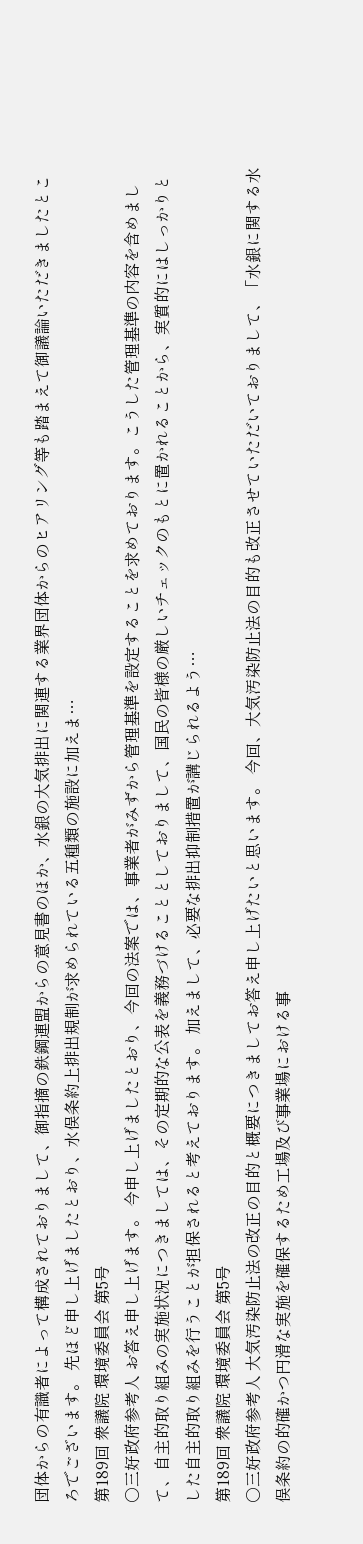団体からの有識者によって構成されておりまして、御指摘の鉄鋼連盟からの意見書のほか、水銀の大気排出に関連する業界団体からのヒアリング等も踏まえて御議論いただきましたところでございます。 先ほど申し上げましたとおり、水俣条約上排出規制が求められている五種類の施設に加えま…
第189回 衆議院 環境委員会 第5号
○三好政府参考人 お答え申し上げます。 今申し上げましたとおり、今回の法案では、事業者がみずから管理基準を設定することを求めております。こうした管理基準の内容を含めまして、自主的取り組みの実施状況につきましては、その定期的な公表を義務づけることとしておりまして、国民の皆様の厳しいチェックのもとに置かれることから、実質的にはしっかりとした自主的取り組みを行うことが担保されると考えております。 加えまして、必要な排出抑制措置が講じられるよう…
第189回 衆議院 環境委員会 第5号
○三好政府参考人 大気汚染防止法の改正の目的と概要につきましてお答え申し上げたいと思います。 今回、大気汚染防止法の目的も改正させていただいておりまして、「水銀に関する水俣条約の的確かつ円滑な実施を確保するため工場及び事業場における事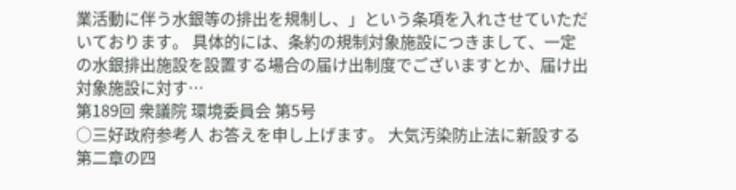業活動に伴う水銀等の排出を規制し、」という条項を入れさせていただいております。 具体的には、条約の規制対象施設につきまして、一定の水銀排出施設を設置する場合の届け出制度でございますとか、届け出対象施設に対す…
第189回 衆議院 環境委員会 第5号
○三好政府参考人 お答えを申し上げます。 大気汚染防止法に新設する第二章の四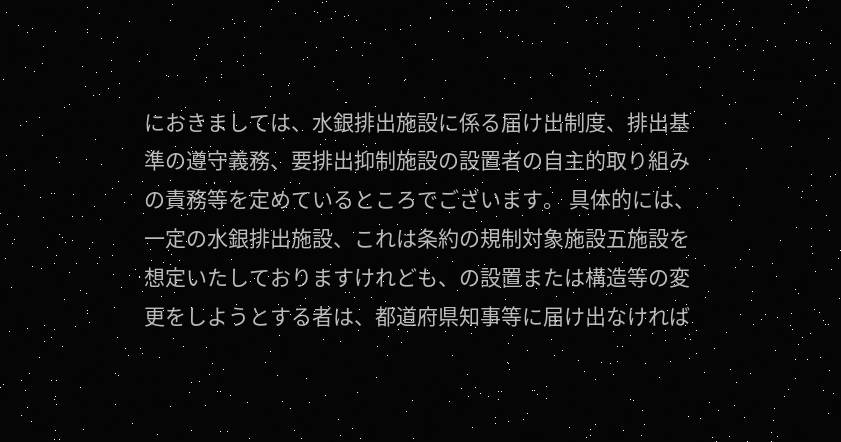におきましては、水銀排出施設に係る届け出制度、排出基準の遵守義務、要排出抑制施設の設置者の自主的取り組みの責務等を定めているところでございます。 具体的には、一定の水銀排出施設、これは条約の規制対象施設五施設を想定いたしておりますけれども、の設置または構造等の変更をしようとする者は、都道府県知事等に届け出なければ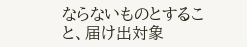ならないものとすること、届け出対象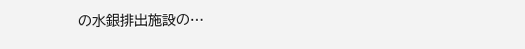の水銀排出施設の…